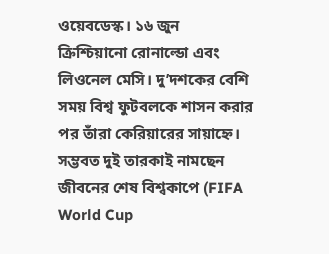ওয়েবডেস্ক। ১৬ জুন
ক্রিশ্চিয়ানো রোনাল্ডো এবং লিওনেল মেসি। দু’দশকের বেশি সময় বিশ্ব ফুটবলকে শাসন করার পর তাঁরা কেরিয়ারের সায়াহ্নে। সম্ভবত দুই তারকাই নামছেন জীবনের শেষ বিশ্বকাপে (FIFA World Cup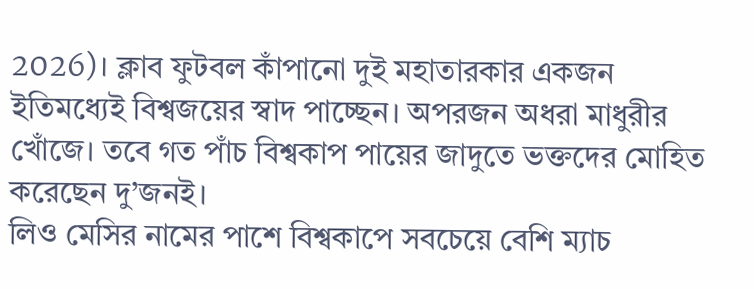2026)। ক্লাব ফুটবল কাঁপানো দুই মহাতারকার একজন ইতিমধ্যেই বিশ্বজয়ের স্বাদ পাচ্ছেন। অপরজন অধরা মাধুরীর খোঁজে। তবে গত পাঁচ বিশ্বকাপ পায়ের জাদুতে ভক্তদের মোহিত করেছেন দু’জনই।
লিও মেসির নামের পাশে বিশ্বকাপে সবচেয়ে বেশি ম্যাচ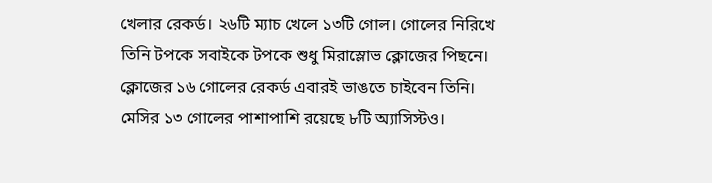খেলার রেকর্ড। ২৬টি ম্যাচ খেলে ১৩টি গোল। গোলের নিরিখে তিনি টপকে সবাইকে টপকে শুধু মিরাস্লোভ ক্লোজের পিছনে। ক্লোজের ১৬ গোলের রেকর্ড এবারই ভাঙতে চাইবেন তিনি। মেসির ১৩ গোলের পাশাপাশি রয়েছে ৮টি অ্যাসিস্টও।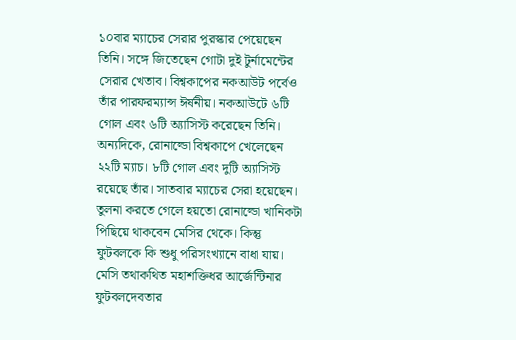১০বার ম্যাচের সেরার পুরস্কার পেয়েছেন তিনি। সঙ্গে জিতেছেন গোটা দুই টুর্নামেন্টের সেরার খেতাব। বিশ্বকাপের নকআউট পর্বেও তাঁর পারফরম্যান্স ঈর্ষনীয়। নকআউটে ৬টি গোল এবং ৬টি অ্যাসিস্ট করেছেন তিনি।
অন্যদিকে, রোনাল্ডো বিশ্বকাপে খেলেছেন ২২টি ম্যাচ। ৮টি গোল এবং দুটি অ্যাসিস্ট রয়েছে তাঁর। সাতবার ম্যাচের সেরা হয়েছেন। তুলনা করতে গেলে হয়তো রোনাল্ডো খানিকটা পিছিয়ে থাকবেন মেসির থেকে। কিন্তু ফুটবলকে কি শুধু পরিসংখ্যানে বাধা যায়। মেসি তথাকথিত মহাশক্তিধর আর্জেন্টিনার ফুটবলদেবতার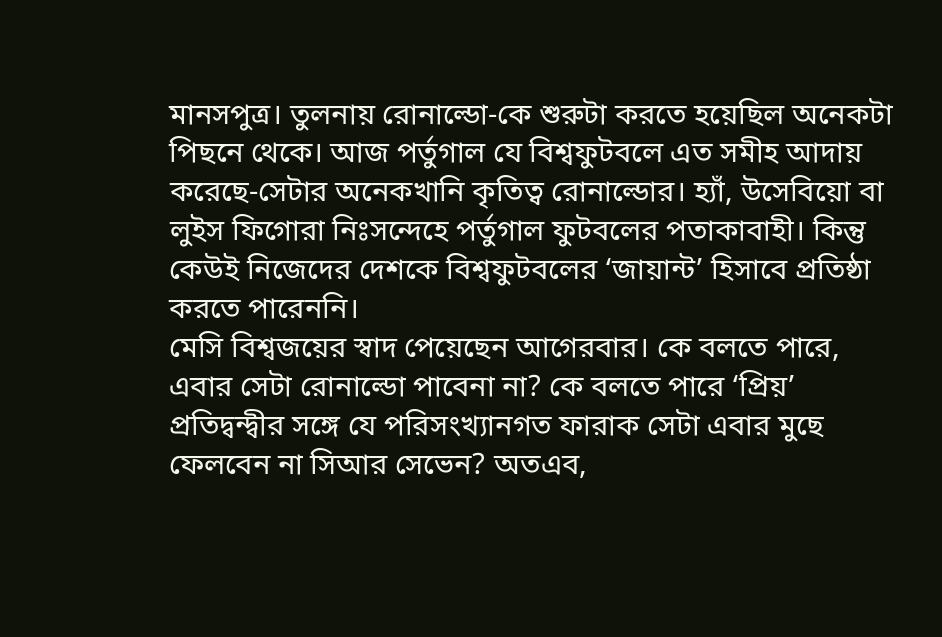মানসপুত্র। তুলনায় রোনাল্ডো-কে শুরুটা করতে হয়েছিল অনেকটা পিছনে থেকে। আজ পর্তুগাল যে বিশ্বফুটবলে এত সমীহ আদায় করেছে-সেটার অনেকখানি কৃতিত্ব রোনাল্ডোর। হ্যাঁ, উসেবিয়ো বা লুইস ফিগোরা নিঃসন্দেহে পর্তুগাল ফুটবলের পতাকাবাহী। কিন্তু কেউই নিজেদের দেশকে বিশ্বফুটবলের ‘জায়ান্ট’ হিসাবে প্রতিষ্ঠা করতে পারেননি।
মেসি বিশ্বজয়ের স্বাদ পেয়েছেন আগেরবার। কে বলতে পারে, এবার সেটা রোনাল্ডো পাবেনা না? কে বলতে পারে ‘প্রিয়’ প্রতিদ্বন্দ্বীর সঙ্গে যে পরিসংখ্যানগত ফারাক সেটা এবার মুছে ফেলবেন না সিআর সেভেন? অতএব,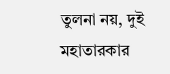তুলনা নয়, দুই মহাতারকার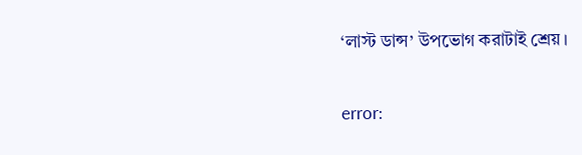‘লাস্ট ডান্স’ উপভোগ করাটাই শ্রেয়।

error: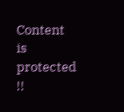Content is protected !!